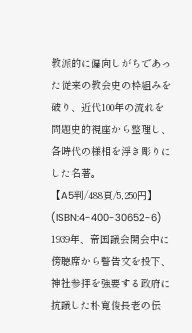教派的に偏向しがちであった従来の教会史の枠組みを破り、近代100年の流れを問題史的視座から整理し、各時代の様相を浮き彫りにした名著。
【A5判/488頁/5,250円】
(ISBN:4-400-30652-6)
1939年、帝国議会開会中に傍聴席から警告文を投下、神社参拝を強要する政府に抗議した朴寛俊長老の伝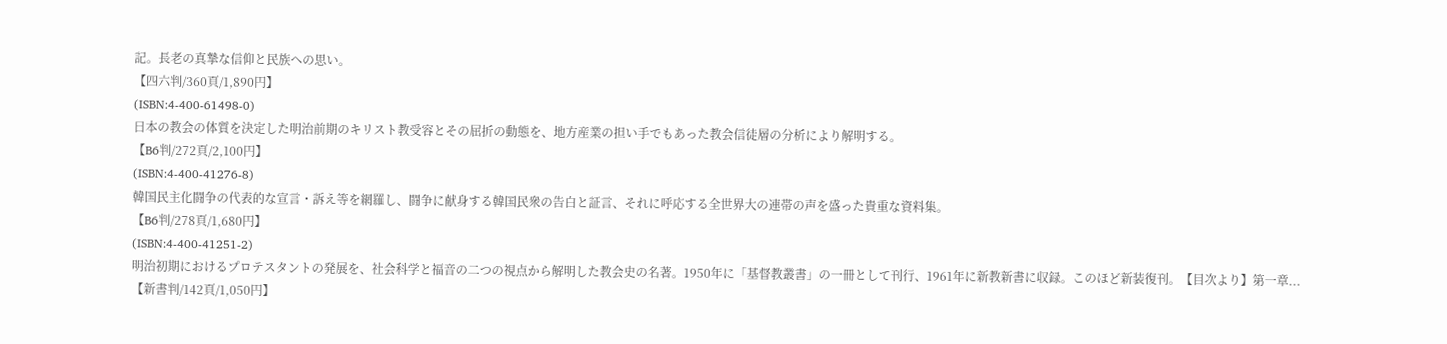記。長老の真摯な信仰と民族への思い。
【四六判/360頁/1,890円】
(ISBN:4-400-61498-0)
日本の教会の体質を決定した明治前期のキリスト教受容とその屈折の動態を、地方産業の担い手でもあった教会信徒層の分析により解明する。
【B6判/272頁/2,100円】
(ISBN:4-400-41276-8)
韓国民主化闘争の代表的な宣言・訴え等を網羅し、闘争に献身する韓国民衆の告白と証言、それに呼応する全世界大の連帯の声を盛った貴重な資料集。
【B6判/278頁/1,680円】
(ISBN:4-400-41251-2)
明治初期におけるプロテスタントの発展を、社会科学と福音の二つの視点から解明した教会史の名著。1950年に「基督教叢書」の一冊として刊行、1961年に新教新書に収録。このほど新装復刊。【目次より】第一章...
【新書判/142頁/1,050円】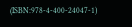(ISBN:978-4-400-24047-1)